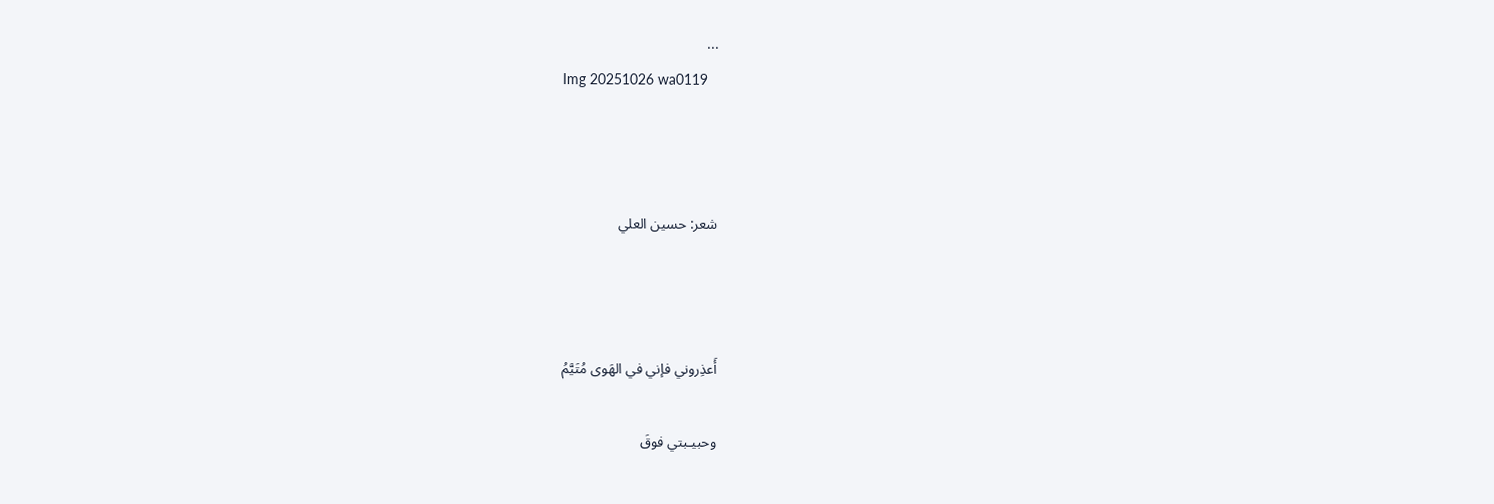...
Img 20251026 wa0119



شعر: حسين العلي



أَعذِروني فإني في الهَوى مُتَيَّمُ

وحبيـبتي فوقَ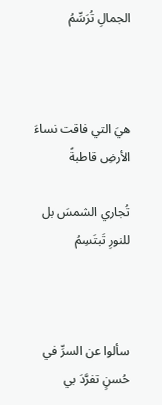الجمالِ تُرَسِّمُ



هيَ التي فاقت نساءَ الأرضِ قاطبةً

تُجاري الشمسَ بل للنورِ تَبتَسِمُ



سألوا عن السرِّ في حُسنٍ تفرَّدَ بي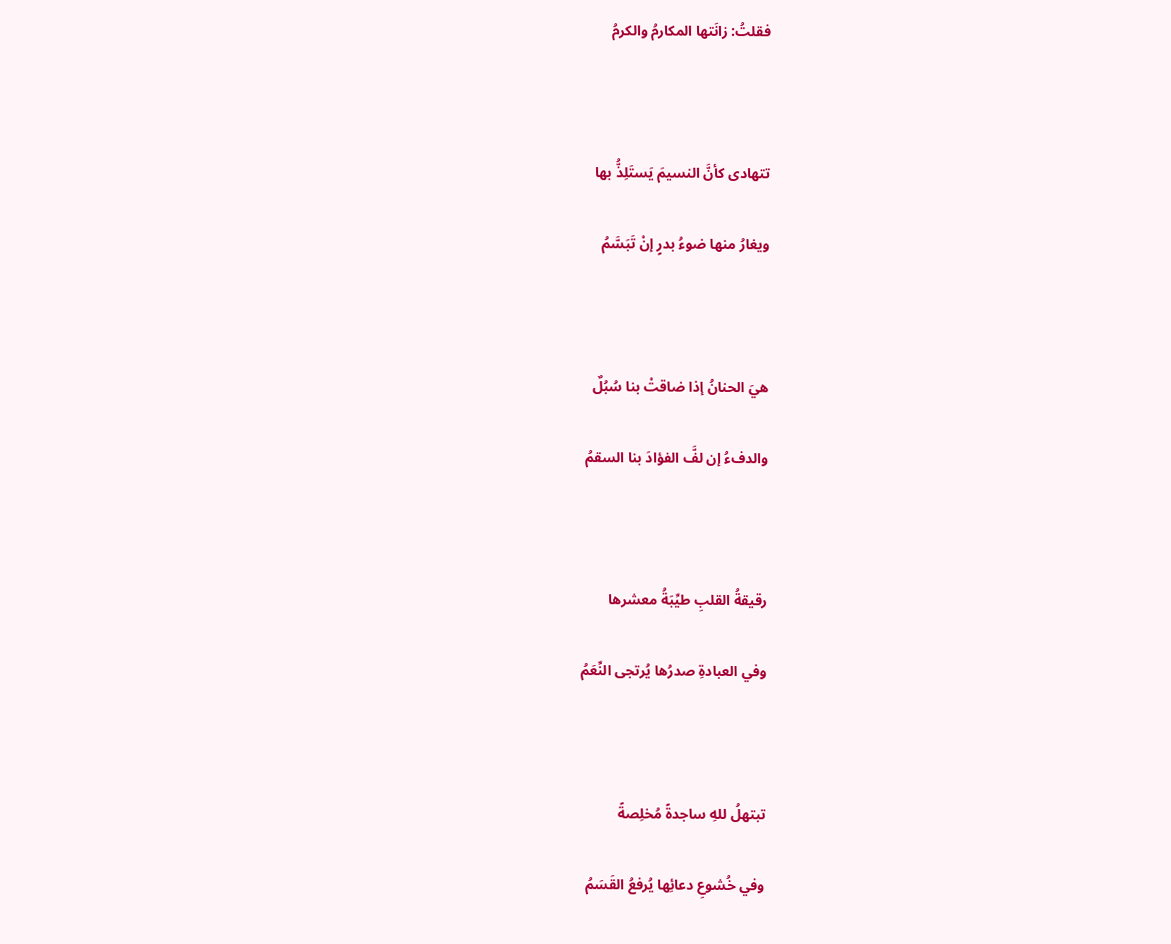فقلتُ: زانَتها المكارمُ والكرمُ



تتهادى كأنَّ النسيمَ يَستَلِذُّ بها

ويغارُ منها ضوءُ بدرٍ إنْ تَبَسَّمُ



هيَ الحنانُ إذا ضاقتْ بنا سُبُلٌ

والدفءُ إن لفَّ الفؤادَ بنا السقمُ



رقيقةُ القلبِ طيِّبَةُ معشرها

وفي العبادةِ صدرُها يُرتجى النِّعَمُ



تبتهلُ للهِ ساجدةً مُخلِصةً

وفي خُشوعِ دعائِها يُرفعُ القَسَمُ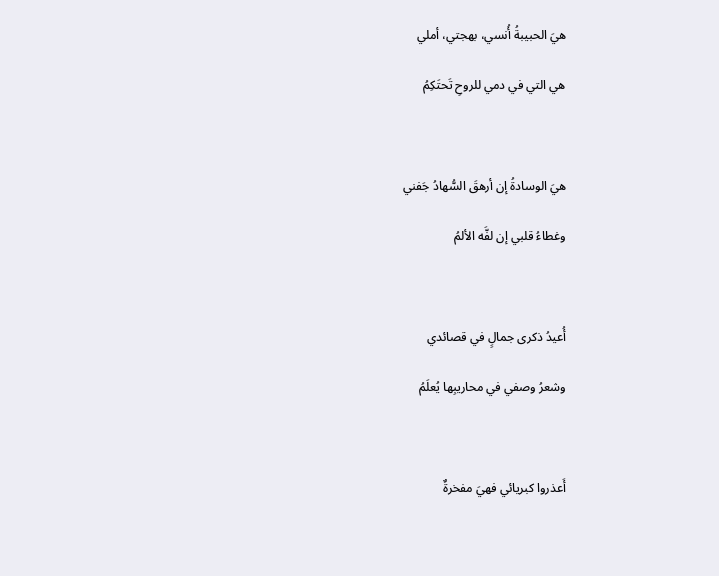هيَ الحبيبةُ أُنسي، بهجتي، أملي

هي التي في دمي للروحِ تَحتَكِمُ



هيَ الوسادةُ إن أرهقَ السُّهادُ جَفني

وغطاءُ قلبي إن لفَّه الألمُ



أُعيدُ ذكرى جمالٍ في قصائدي

وشعرُ وصفي في محاريبِها يُعلَمُ



أَعذروا كبريائي فهيَ مفخرةٌ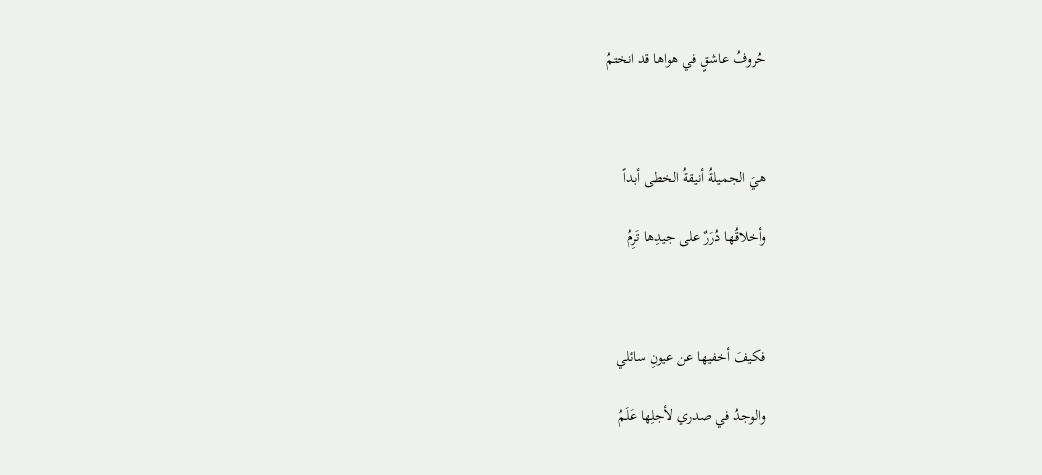حُروفُ عاشقٍ في هواها قد انختمُ



هيَ الجميلةُ أنيقةُ الخطى أبداً

وأخلاقُها دُرَرٌ على جيدِها تَرِمُ



فكيفَ أخفيها عن عيونِ سائلي

والوجدُ في صدري لأجلِها عَلَمُ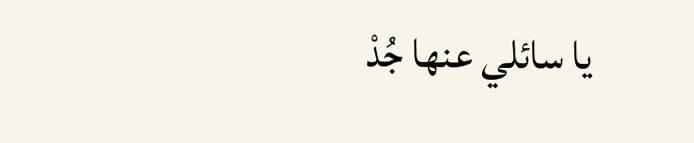يا سائلي عنها جُدْ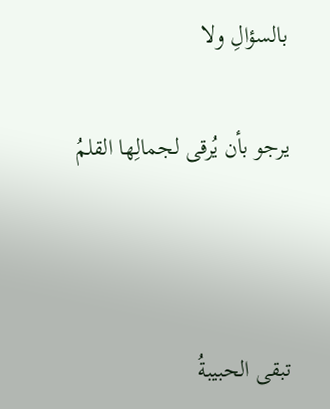بالسؤالِ ولا

يرجو بأن يُرقى لجمالِها القلمُ



تبقى الحبيبةُ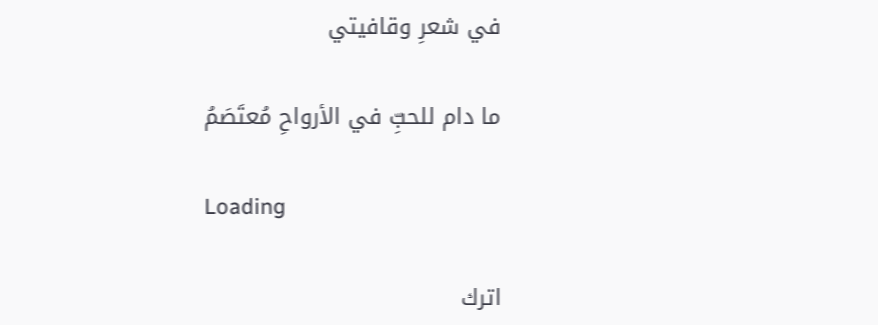في شعرِ وقافيتي

ما دام للحبِّ في الأرواحِ مُعتَصَمُ

Loading

اترك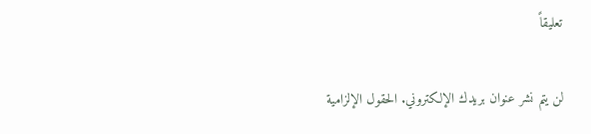تعليقاً

لن يتم نشر عنوان بريدك الإلكتروني. الحقول الإلزامية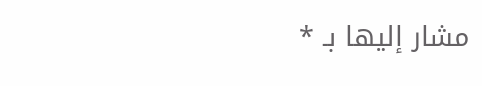مشار إليها بـ *